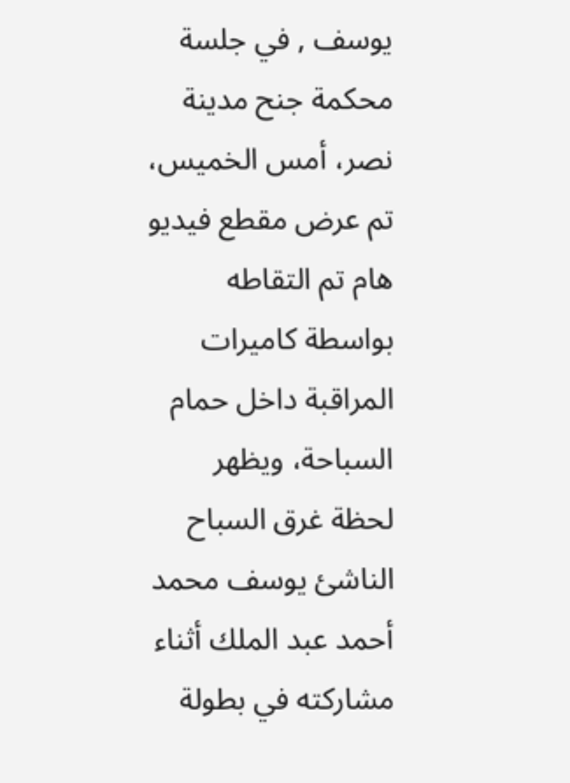يوسف , في جلسة محكمة جنح مدينة نصر، أمس الخميس، تم عرض مقطع فيديو هام تم التقاطه بواسطة كاميرات المراقبة داخل حمام السباحة، ويظهر لحظة غرق السباح الناشئ يوسف محمد أحمد عبد الملك أثناء مشاركته في بطولة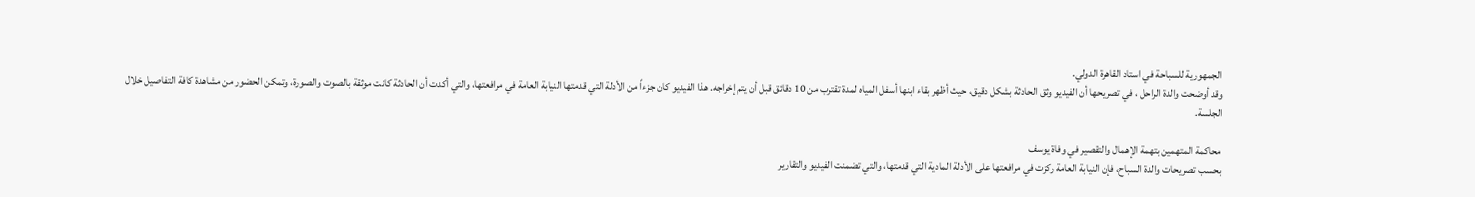الجمهورية للسباحة في استاد القاهرة الدولي.
وقد أوضحت والدة الراحل ، في تصريحها أن الفيديو وثق الحادثة بشكل دقيق، حيث أظهر بقاء ابنها أسفل المياه لمدة تقترب من 10 دقائق قبل أن يتم إخراجه. هذا الفيديو كان جزءاً من الأدلة التي قدمتها النيابة العامة في مرافعتها، والتي أكدت أن الحادثة كانت موثقة بالصوت والصورة، وتمكن الحضور من مشاهدة كافة التفاصيل خلال الجلسة.

محاكمة المتهمين بتهمة الإهمال والتقصير في وفاة يوسف
بحسب تصريحات والدة السباح، فإن النيابة العامة ركزت في مرافعتها على الأدلة المادية التي قدمتها، والتي تضمنت الفيديو والتقارير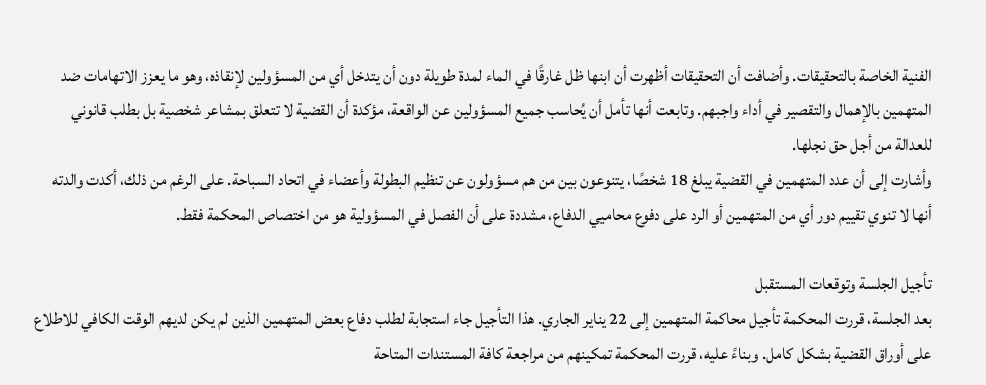الفنية الخاصة بالتحقيقات. وأضافت أن التحقيقات أظهرت أن ابنها ظل غارقًا في الماء لمدة طويلة دون أن يتدخل أي من المسؤولين لإنقاذه، وهو ما يعزز الاتهامات ضد المتهمين بالإهمال والتقصير في أداء واجبهم. وتابعت أنها تأمل أن يُحاسب جميع المسؤولين عن الواقعة، مؤكدة أن القضية لا تتعلق بمشاعر شخصية بل بطلب قانوني للعدالة من أجل حق نجلها.
وأشارت إلى أن عدد المتهمين في القضية يبلغ 18 شخصًا، يتنوعون بين من هم مسؤولون عن تنظيم البطولة وأعضاء في اتحاد السباحة. على الرغم من ذلك، أكدت والدته أنها لا تنوي تقييم دور أي من المتهمين أو الرد على دفوع محاميي الدفاع، مشددة على أن الفصل في المسؤولية هو من اختصاص المحكمة فقط.

تأجيل الجلسة وتوقعات المستقبل
بعد الجلسة، قررت المحكمة تأجيل محاكمة المتهمين إلى 22 يناير الجاري. هذا التأجيل جاء استجابة لطلب دفاع بعض المتهمين الذين لم يكن لديهم الوقت الكافي للاطلاع على أوراق القضية بشكل كامل. وبناءً عليه، قررت المحكمة تمكينهم من مراجعة كافة المستندات المتاحة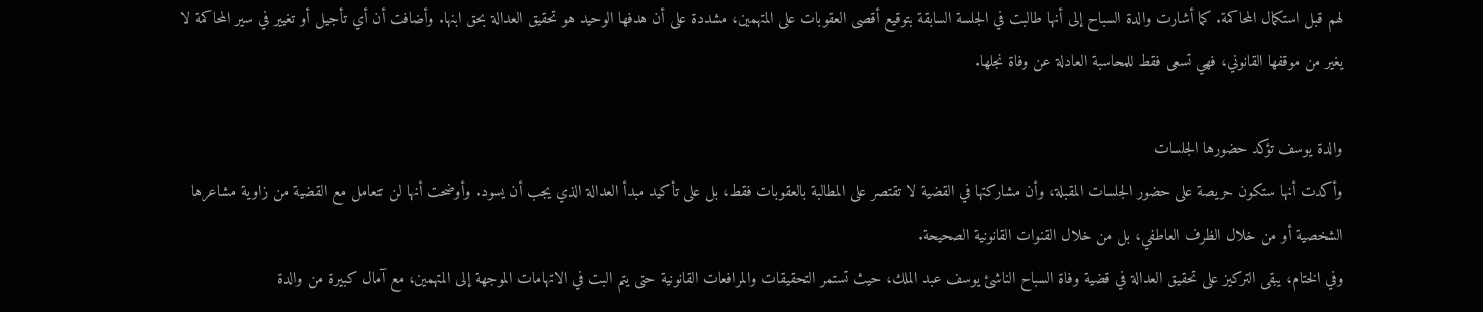لهم قبل استكمال المحاكمة. كما أشارت والدة السباح إلى أنها طالبت في الجلسة السابقة بتوقيع أقصى العقوبات على المتهمين، مشددة على أن هدفها الوحيد هو تحقيق العدالة بحق ابنها. وأضافت أن أي تأجيل أو تغيير في سير المحاكمة لا يغير من موقفها القانوني، فهي تسعى فقط للمحاسبة العادلة عن وفاة نجلها.

والدة يوسف تؤكد حضورها الجلسات
وأكدت أنها ستكون حريصة على حضور الجلسات المقبلة، وأن مشاركتها في القضية لا تقتصر على المطالبة بالعقوبات فقط، بل على تأكيد مبدأ العدالة الذي يجب أن يسود. وأوضحت أنها لن تتعامل مع القضية من زاوية مشاعرها الشخصية أو من خلال الظرف العاطفي، بل من خلال القنوات القانونية الصحيحة.
وفي الختام، يبقى التركيز على تحقيق العدالة في قضية وفاة السباح الناشئ يوسف عبد الملك، حيث تستمر التحقيقات والمرافعات القانونية حتى يتم البت في الاتهامات الموجهة إلى المتهمين، مع آمال كبيرة من والدة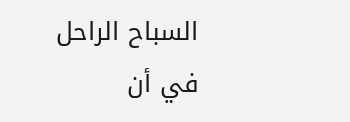السباح الراحل في أن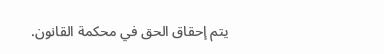يتم إحقاق الحق في محكمة القانون.